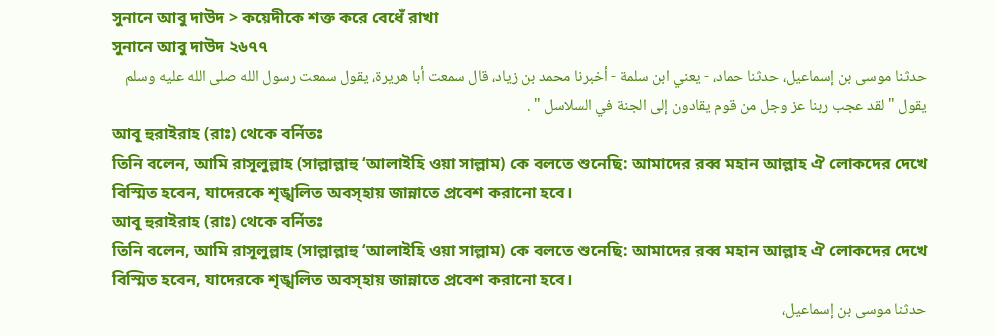সুনানে আবু দাউদ > কয়েদীকে শক্ত করে বেধেঁ রাখা
সুনানে আবু দাউদ ২৬৭৭
حدثنا موسى بن إسماعيل، حدثنا حماد، - يعني ابن سلمة - أخبرنا محمد بن زياد، قال سمعت أبا هريرة، يقول سمعت رسول الله صلى الله عليه وسلم يقول " لقد عجب ربنا عز وجل من قوم يقادون إلى الجنة في السلاسل " .
আবূ হুরাইরাহ (রাঃ) থেকে বর্নিতঃ
তিনি বলেন, আমি রাসূলুল্লাহ (সাল্লাল্লাহু ‘আলাইহি ওয়া সাল্লাম) কে বলতে শুনেছি: আমাদের রব্ব মহান আল্লাহ ঐ লোকদের দেখে বিস্মিত হবেন, যাদেরকে শৃঙ্খলিত অবস্হায় জান্নাতে প্রবেশ করানো হবে।
আবূ হুরাইরাহ (রাঃ) থেকে বর্নিতঃ
তিনি বলেন, আমি রাসূলুল্লাহ (সাল্লাল্লাহু ‘আলাইহি ওয়া সাল্লাম) কে বলতে শুনেছি: আমাদের রব্ব মহান আল্লাহ ঐ লোকদের দেখে বিস্মিত হবেন, যাদেরকে শৃঙ্খলিত অবস্হায় জান্নাতে প্রবেশ করানো হবে।
حدثنا موسى بن إسماعيل،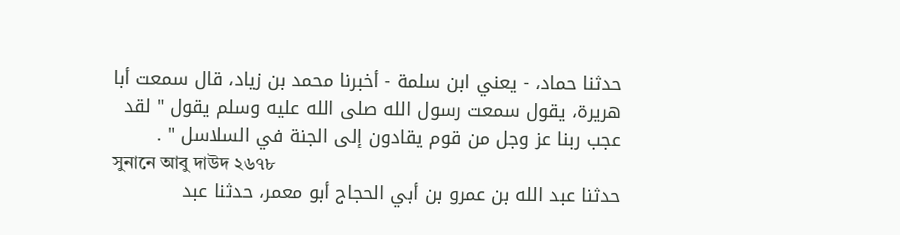حدثنا حماد، - يعني ابن سلمة - أخبرنا محمد بن زياد، قال سمعت أبا هريرة، يقول سمعت رسول الله صلى الله عليه وسلم يقول " لقد عجب ربنا عز وجل من قوم يقادون إلى الجنة في السلاسل " .
সুনানে আবু দাউদ ২৬৭৮
حدثنا عبد الله بن عمرو بن أبي الحجاج أبو معمر، حدثنا عبد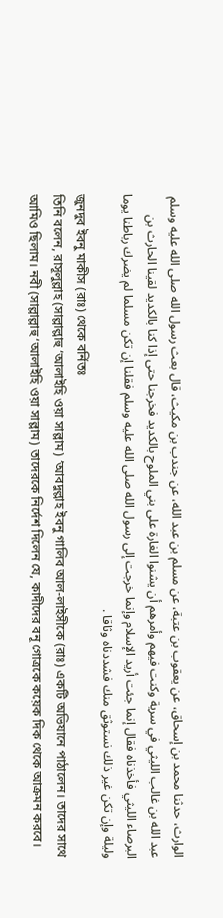الوارث، حدثنا محمد بن إسحاق، عن يعقوب بن عتبة، عن مسلم بن عبد الله، عن جندب بن مكيث، قال بعث رسول الله صلى الله عليه وسلم عبد الله بن غالب الليثي في سرية وكنت فيهم وأمرهم أن يشنوا الغارة على بني الملوح بالكديد فخرجنا حتى إذا كنا بالكديد لقينا الحارث بن البرصاء الليثي فأخذناه فقال إنما جئت أريد الإسلام وإنما خرجت إلى رسول الله صلى الله عليه وسلم فقلنا إن تكن مسلما لم يضرك رباطنا يوما وليلة وإن تكن غير ذلك نستوثق منك فشددناه وثاقا .
জুনদুব ইবনু মাকীস (রাঃ) থেকে বর্নিতঃ
তিনি বলেন, রাসূলুল্লাহ (সাল্লাল্লাহু ‘আলাইহি ওয়া সাল্লাম) ‘আবদুল্লাহ ইবনু গালিব আল-লাইসীকে (রাঃ) একটি অভিযানে পাঠালেন। তাদের সাথে আমিও ছিলাম। নবী (সাল্লাল্লাহু ‘আলাইহি ওয়া সাল্লাম) তাদেরকে নির্দেশ দিলেন যে, কাদীদের বনূ গোত্রকে কয়েক দিক থেকে আক্রমন করবে।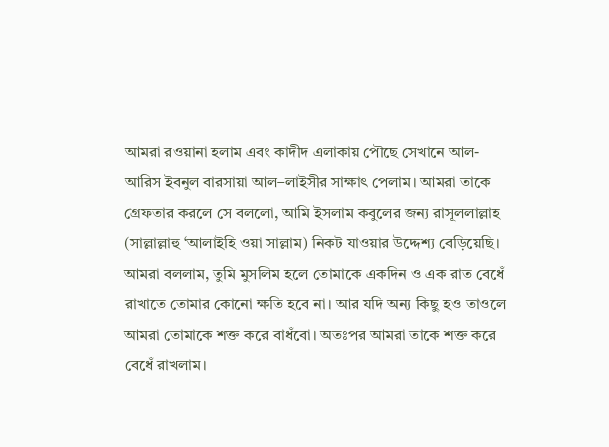আমরা রওয়ানা হলাম এবং কাদীদ এলাকায় পৌছে সেখানে আল-আরিস ইবনুল বারসায়া আল–লাইসীর সাক্ষাৎ পেলাম। আমরা তাকে গ্রেফতার করলে সে বললো, আমি ইসলাম কবুলের জন্য রাসূললাল্লাহ (সাল্লাল্লাহু ‘আলাইহি ওয়া সাল্লাম) নিকট যাওয়ার উদ্দেশ্য বেড়িয়েছি। আমরা বললাম, তুমি মুসলিম হলে তোমাকে একদিন ও এক রাত বেধেঁ রাখাতে তোমার কোনো ক্ষতি হবে না। আর যদি অন্য কিছু হও তাওলে আমরা তোমাকে শক্ত করে বাধঁবো। অতঃপর আমরা তাকে শক্ত করে বেধেঁ রাখলাম।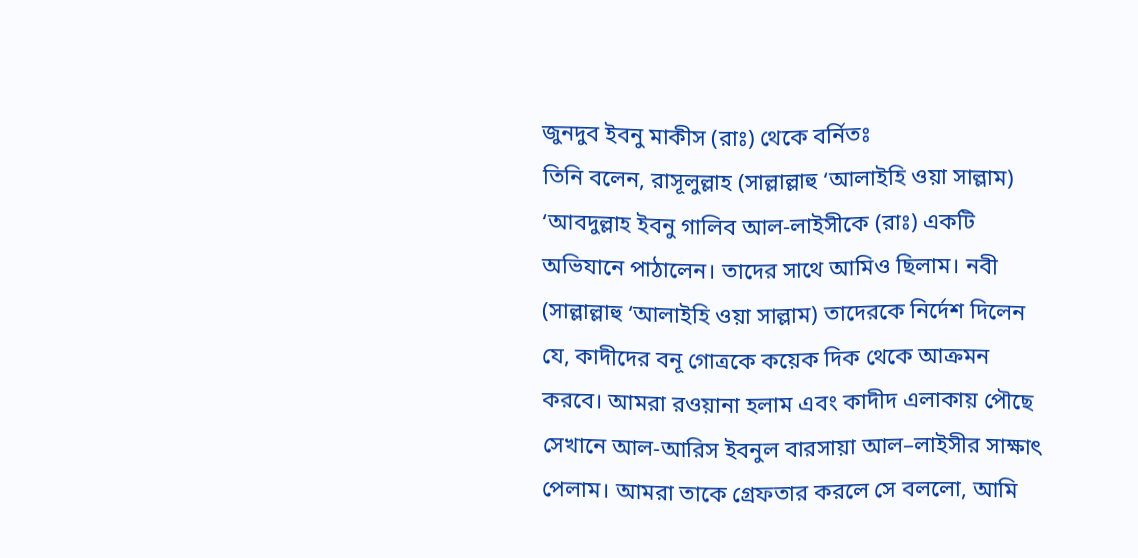জুনদুব ইবনু মাকীস (রাঃ) থেকে বর্নিতঃ
তিনি বলেন, রাসূলুল্লাহ (সাল্লাল্লাহু ‘আলাইহি ওয়া সাল্লাম) ‘আবদুল্লাহ ইবনু গালিব আল-লাইসীকে (রাঃ) একটি অভিযানে পাঠালেন। তাদের সাথে আমিও ছিলাম। নবী (সাল্লাল্লাহু ‘আলাইহি ওয়া সাল্লাম) তাদেরকে নির্দেশ দিলেন যে, কাদীদের বনূ গোত্রকে কয়েক দিক থেকে আক্রমন করবে। আমরা রওয়ানা হলাম এবং কাদীদ এলাকায় পৌছে সেখানে আল-আরিস ইবনুল বারসায়া আল–লাইসীর সাক্ষাৎ পেলাম। আমরা তাকে গ্রেফতার করলে সে বললো, আমি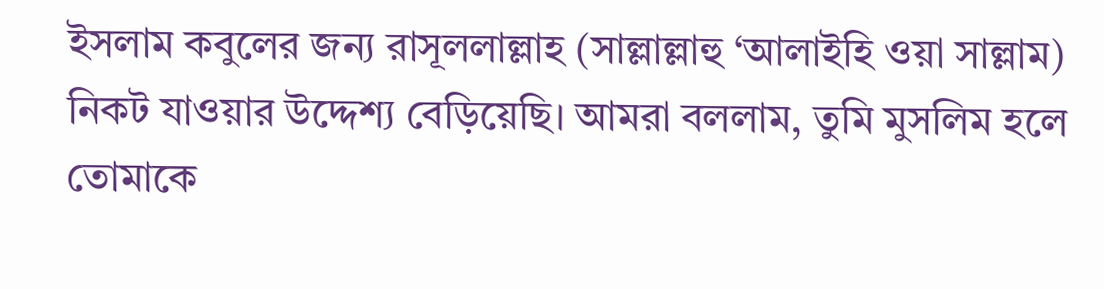ইসলাম কবুলের জন্য রাসূললাল্লাহ (সাল্লাল্লাহু ‘আলাইহি ওয়া সাল্লাম) নিকট যাওয়ার উদ্দেশ্য বেড়িয়েছি। আমরা বললাম, তুমি মুসলিম হলে তোমাকে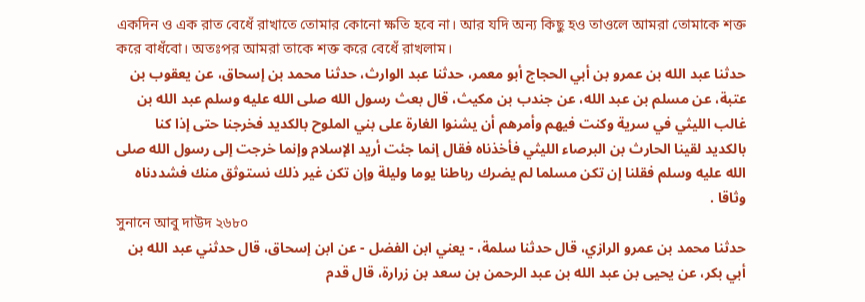একদিন ও এক রাত বেধেঁ রাখাতে তোমার কোনো ক্ষতি হবে না। আর যদি অন্য কিছু হও তাওলে আমরা তোমাকে শক্ত করে বাধঁবো। অতঃপর আমরা তাকে শক্ত করে বেধেঁ রাখলাম।
حدثنا عبد الله بن عمرو بن أبي الحجاج أبو معمر، حدثنا عبد الوارث، حدثنا محمد بن إسحاق، عن يعقوب بن عتبة، عن مسلم بن عبد الله، عن جندب بن مكيث، قال بعث رسول الله صلى الله عليه وسلم عبد الله بن غالب الليثي في سرية وكنت فيهم وأمرهم أن يشنوا الغارة على بني الملوح بالكديد فخرجنا حتى إذا كنا بالكديد لقينا الحارث بن البرصاء الليثي فأخذناه فقال إنما جئت أريد الإسلام وإنما خرجت إلى رسول الله صلى الله عليه وسلم فقلنا إن تكن مسلما لم يضرك رباطنا يوما وليلة وإن تكن غير ذلك نستوثق منك فشددناه وثاقا .
সুনানে আবু দাউদ ২৬৮০
حدثنا محمد بن عمرو الرازي، قال حدثنا سلمة، - يعني ابن الفضل - عن ابن إسحاق، قال حدثني عبد الله بن أبي بكر، عن يحيى بن عبد الله بن عبد الرحمن بن سعد بن زرارة، قال قدم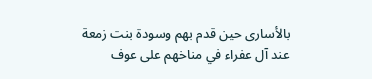بالأسارى حين قدم بهم وسودة بنت زمعة عند آل عفراء في مناخهم على عوف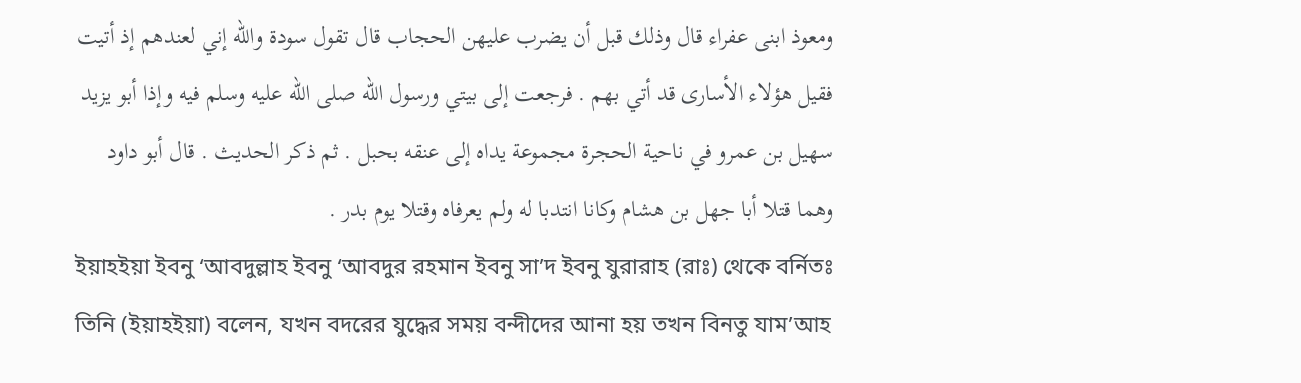ومعوذ ابنى عفراء قال وذلك قبل أن يضرب عليهن الحجاب قال تقول سودة والله إني لعندهم إذ أتيت فقيل هؤلاء الأسارى قد أتي بهم . فرجعت إلى بيتي ورسول الله صلى الله عليه وسلم فيه وإذا أبو يزيد سهيل بن عمرو في ناحية الحجرة مجموعة يداه إلى عنقه بحبل . ثم ذكر الحديث . قال أبو داود وهما قتلا أبا جهل بن هشام وكانا انتدبا له ولم يعرفاه وقتلا يوم بدر .
ইয়াহইয়া ইবনু ‘আবদুল্লাহ ইবনু ‘আবদুর রহমান ইবনু সা’দ ইবনু যুরারাহ (রাঃ) থেকে বর্নিতঃ
তিনি (ইয়াহইয়া) বলেন, যখন বদরের যুদ্ধের সময় বন্দীদের আনা হয় তখন বিনতু যাম’আহ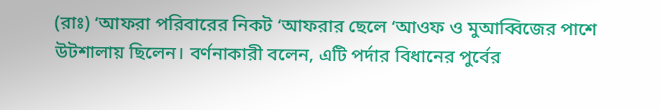(রাঃ) ‘আফরা পরিবারের নিকট ‘আফরার ছেলে ‘আওফ ও মুআব্বিজের পাশে উটশালায় ছিলেন। বর্ণনাকারী বলেন, এটি পর্দার বিধানের পুর্বের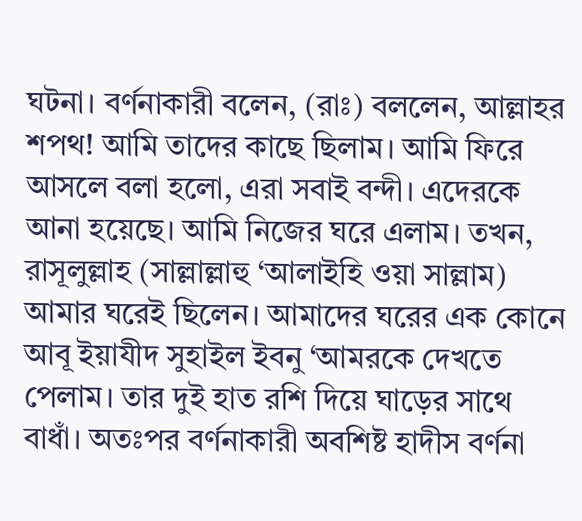ঘটনা। বর্ণনাকারী বলেন, (রাঃ) বললেন, আল্লাহর শপথ! আমি তাদের কাছে ছিলাম। আমি ফিরে আসলে বলা হলো, এরা সবাই বন্দী। এদেরকে আনা হয়েছে। আমি নিজের ঘরে এলাম। তখন, রাসূলুল্লাহ (সাল্লাল্লাহু ‘আলাইহি ওয়া সাল্লাম) আমার ঘরেই ছিলেন। আমাদের ঘরের এক কোনে আবূ ইয়াযীদ সুহাইল ইবনু ‘আমরকে দেখতে পেলাম। তার দুই হাত রশি দিয়ে ঘাড়ের সাথে বাধাঁ। অতঃপর বর্ণনাকারী অবশিষ্ট হাদীস বর্ণনা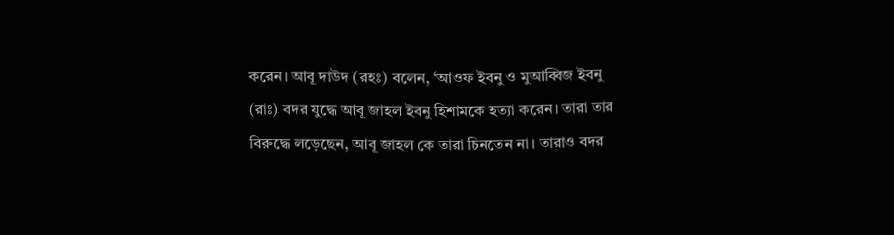করেন। আবূ দাউদ (রহঃ) বলেন, ‘আওফ ইবনু ও মুআব্বিজ ইবনু (রাঃ) বদর যুদ্ধে আবূ জাহল ইবনু হিশামকে হত্যা করেন। তারা তার বিরুদ্ধে লড়েছেন, আবূ জাহল কে তারা চিনতেন না। তারাও বদর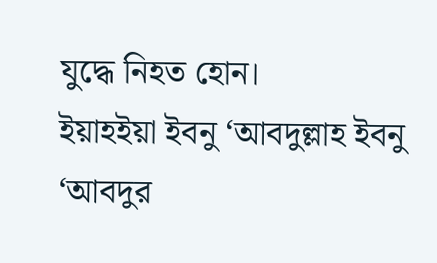যুদ্ধে নিহত হোন।
ইয়াহইয়া ইবনু ‘আবদুল্লাহ ইবনু ‘আবদুর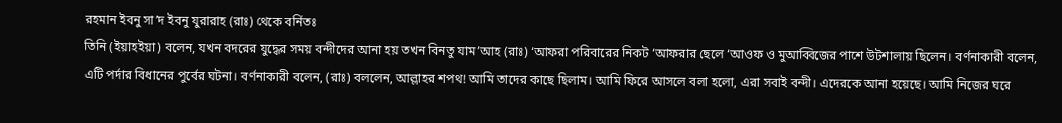রহমান ইবনু সা’দ ইবনু যুরারাহ (রাঃ) থেকে বর্নিতঃ
তিনি (ইয়াহইয়া) বলেন, যখন বদরের যুদ্ধের সময় বন্দীদের আনা হয় তখন বিনতু যাম’আহ (রাঃ) ‘আফরা পরিবারের নিকট ‘আফরার ছেলে ‘আওফ ও মুআব্বিজের পাশে উটশালায় ছিলেন। বর্ণনাকারী বলেন, এটি পর্দার বিধানের পুর্বের ঘটনা। বর্ণনাকারী বলেন, (রাঃ) বললেন, আল্লাহর শপথ! আমি তাদের কাছে ছিলাম। আমি ফিরে আসলে বলা হলো, এরা সবাই বন্দী। এদেরকে আনা হয়েছে। আমি নিজের ঘরে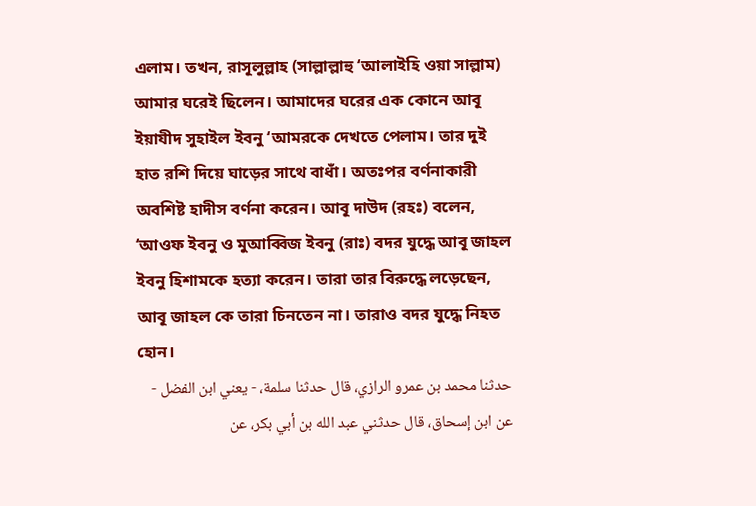এলাম। তখন, রাসূলুল্লাহ (সাল্লাল্লাহু ‘আলাইহি ওয়া সাল্লাম) আমার ঘরেই ছিলেন। আমাদের ঘরের এক কোনে আবূ ইয়াযীদ সুহাইল ইবনু ‘আমরকে দেখতে পেলাম। তার দুই হাত রশি দিয়ে ঘাড়ের সাথে বাধাঁ। অতঃপর বর্ণনাকারী অবশিষ্ট হাদীস বর্ণনা করেন। আবূ দাউদ (রহঃ) বলেন, ‘আওফ ইবনু ও মুআব্বিজ ইবনু (রাঃ) বদর যুদ্ধে আবূ জাহল ইবনু হিশামকে হত্যা করেন। তারা তার বিরুদ্ধে লড়েছেন, আবূ জাহল কে তারা চিনতেন না। তারাও বদর যুদ্ধে নিহত হোন।
حدثنا محمد بن عمرو الرازي، قال حدثنا سلمة، - يعني ابن الفضل - عن ابن إسحاق، قال حدثني عبد الله بن أبي بكر، عن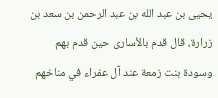يحيى بن عبد الله بن عبد الرحمن بن سعد بن زرارة، قال قدم بالأسارى حين قدم بهم وسودة بنت زمعة عند آل عفراء في مناخهم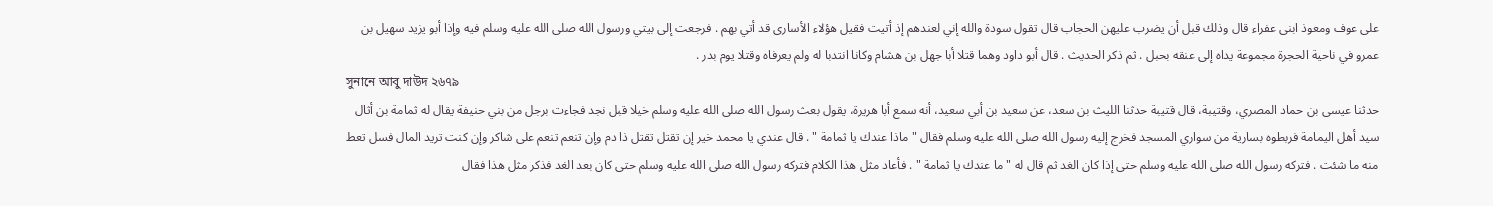على عوف ومعوذ ابنى عفراء قال وذلك قبل أن يضرب عليهن الحجاب قال تقول سودة والله إني لعندهم إذ أتيت فقيل هؤلاء الأسارى قد أتي بهم . فرجعت إلى بيتي ورسول الله صلى الله عليه وسلم فيه وإذا أبو يزيد سهيل بن عمرو في ناحية الحجرة مجموعة يداه إلى عنقه بحبل . ثم ذكر الحديث . قال أبو داود وهما قتلا أبا جهل بن هشام وكانا انتدبا له ولم يعرفاه وقتلا يوم بدر .
সুনানে আবু দাউদ ২৬৭৯
حدثنا عيسى بن حماد المصري، وقتيبة، قال قتيبة حدثنا الليث بن سعد، عن سعيد بن أبي سعيد، أنه سمع أبا هريرة، يقول بعث رسول الله صلى الله عليه وسلم خيلا قبل نجد فجاءت برجل من بني حنيفة يقال له ثمامة بن أثال سيد أهل اليمامة فربطوه بسارية من سواري المسجد فخرج إليه رسول الله صلى الله عليه وسلم فقال " ماذا عندك يا ثمامة " . قال عندي يا محمد خير إن تقتل تقتل ذا دم وإن تنعم تنعم على شاكر وإن كنت تريد المال فسل تعط منه ما شئت . فتركه رسول الله صلى الله عليه وسلم حتى إذا كان الغد ثم قال له " ما عندك يا ثمامة " . فأعاد مثل هذا الكلام فتركه رسول الله صلى الله عليه وسلم حتى كان بعد الغد فذكر مثل هذا فقال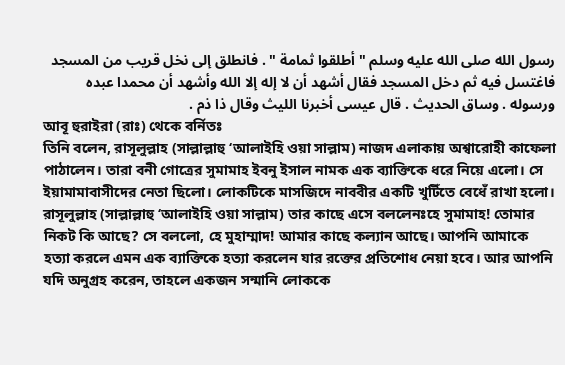رسول الله صلى الله عليه وسلم " أطلقوا ثمامة " . فانطلق إلى نخل قريب من المسجد فاغتسل فيه ثم دخل المسجد فقال أشهد أن لا إله إلا الله وأشهد أن محمدا عبده ورسوله . وساق الحديث . قال عيسى أخبرنا الليث وقال ذا ذم .
আবূ হুরাইরা (রাঃ) থেকে বর্নিতঃ
তিনি বলেন, রাসূলুল্লাহ (সাল্লাল্লাহু ‘আলাইহি ওয়া সাল্লাম) নাজদ এলাকায় অশ্বারোহী কাফেলা পাঠালেন। তারা বনী গোত্রের সুমামাহ ইবনু ইসাল নামক এক ব্যাক্তিকে ধরে নিয়ে এলো। সে ইয়ামামাবাসীদের নেতা ছিলো। লোকটিকে মাসজিদে নাববীর একটি খুটিঁতে বেধেঁ রাখা হলো। রাসূলুল্লাহ (সাল্লাল্লাহু ‘আলাইহি ওয়া সাল্লাম) তার কাছে এসে বললেনঃহে সুমামাহ! তোমার নিকট কি আছে? সে বললো, হে মুহাম্মাদ! আমার কাছে কল্যান আছে। আপনি আমাকে হত্যা করলে এমন এক ব্যাক্তিকে হত্যা করলেন যার রক্তের প্রতিশোধ নেয়া হবে। আর আপনি যদি অনুগ্রহ করেন, তাহলে একজন সন্মানি লোককে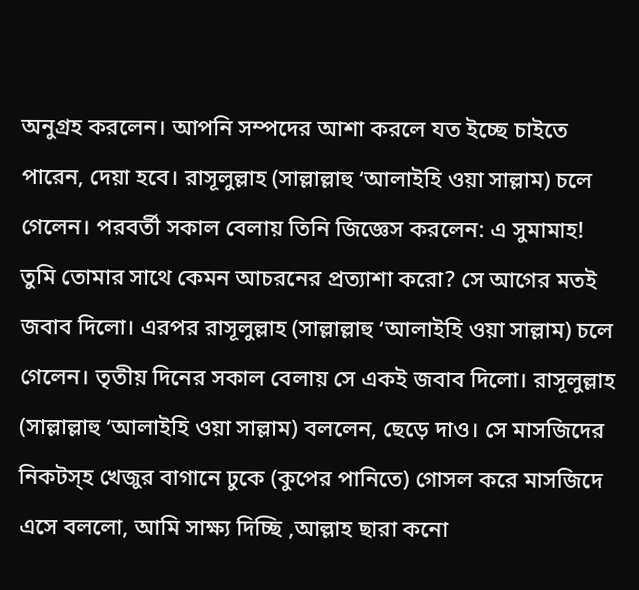অনুগ্রহ করলেন। আপনি সম্পদের আশা করলে যত ইচ্ছে চাইতে পারেন, দেয়া হবে। রাসূলুল্লাহ (সাল্লাল্লাহু ‘আলাইহি ওয়া সাল্লাম) চলে গেলেন। পরবর্তী সকাল বেলায় তিনি জিজ্ঞেস করলেন: এ সুমামাহ! তুমি তোমার সাথে কেমন আচরনের প্রত্যাশা করো? সে আগের মতই জবাব দিলো। এরপর রাসূলুল্লাহ (সাল্লাল্লাহু ‘আলাইহি ওয়া সাল্লাম) চলে গেলেন। তৃতীয় দিনের সকাল বেলায় সে একই জবাব দিলো। রাসূলুল্লাহ (সাল্লাল্লাহু ‘আলাইহি ওয়া সাল্লাম) বললেন, ছেড়ে দাও। সে মাসজিদের নিকটস্হ খেজুর বাগানে ঢুকে (কুপের পানিতে) গোসল করে মাসজিদে এসে বললো, আমি সাক্ষ্য দিচ্ছি ,আল্লাহ ছারা কনো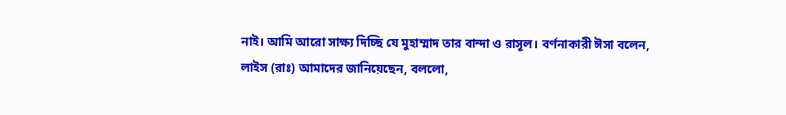নাই। আমি আরো সাক্ষ্য দিচ্ছি যে মুহাম্মাদ তার বান্দা ও রাসূল। বর্ণনাকারী ঈসা বলেন, লাইস (রাঃ) আমাদের জানিয়েছেন, বললো,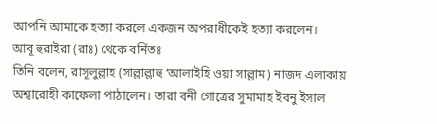আপনি আমাকে হত্যা করলে একজন অপরাধীকেই হত্যা করলেন।
আবূ হুরাইরা (রাঃ) থেকে বর্নিতঃ
তিনি বলেন, রাসূলুল্লাহ (সাল্লাল্লাহু ‘আলাইহি ওয়া সাল্লাম) নাজদ এলাকায় অশ্বারোহী কাফেলা পাঠালেন। তারা বনী গোত্রের সুমামাহ ইবনু ইসাল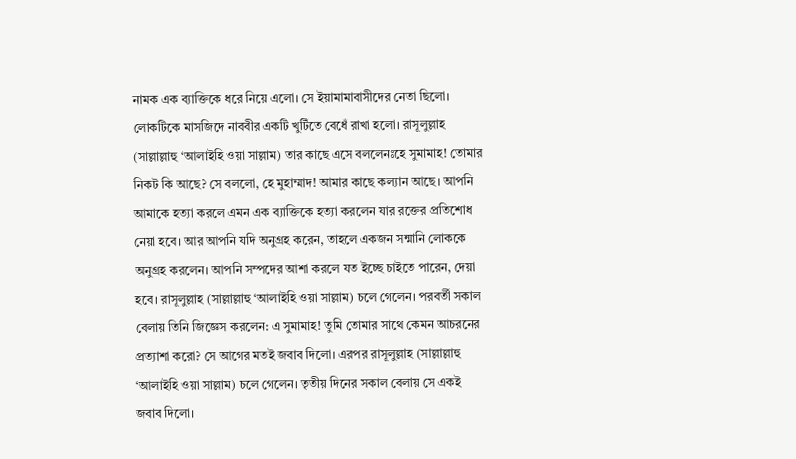নামক এক ব্যাক্তিকে ধরে নিয়ে এলো। সে ইয়ামামাবাসীদের নেতা ছিলো। লোকটিকে মাসজিদে নাববীর একটি খুটিঁতে বেধেঁ রাখা হলো। রাসূলুল্লাহ (সাল্লাল্লাহু ‘আলাইহি ওয়া সাল্লাম) তার কাছে এসে বললেনঃহে সুমামাহ! তোমার নিকট কি আছে? সে বললো, হে মুহাম্মাদ! আমার কাছে কল্যান আছে। আপনি আমাকে হত্যা করলে এমন এক ব্যাক্তিকে হত্যা করলেন যার রক্তের প্রতিশোধ নেয়া হবে। আর আপনি যদি অনুগ্রহ করেন, তাহলে একজন সন্মানি লোককে অনুগ্রহ করলেন। আপনি সম্পদের আশা করলে যত ইচ্ছে চাইতে পারেন, দেয়া হবে। রাসূলুল্লাহ (সাল্লাল্লাহু ‘আলাইহি ওয়া সাল্লাম) চলে গেলেন। পরবর্তী সকাল বেলায় তিনি জিজ্ঞেস করলেন: এ সুমামাহ! তুমি তোমার সাথে কেমন আচরনের প্রত্যাশা করো? সে আগের মতই জবাব দিলো। এরপর রাসূলুল্লাহ (সাল্লাল্লাহু ‘আলাইহি ওয়া সাল্লাম) চলে গেলেন। তৃতীয় দিনের সকাল বেলায় সে একই জবাব দিলো।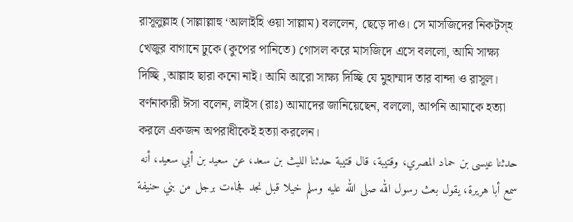রাসূলুল্লাহ (সাল্লাল্লাহু ‘আলাইহি ওয়া সাল্লাম) বললেন, ছেড়ে দাও। সে মাসজিদের নিকটস্হ খেজুর বাগানে ঢুকে (কুপের পানিতে) গোসল করে মাসজিদে এসে বললো, আমি সাক্ষ্য দিচ্ছি ,আল্লাহ ছারা কনো নাই। আমি আরো সাক্ষ্য দিচ্ছি যে মুহাম্মাদ তার বান্দা ও রাসূল। বর্ণনাকারী ঈসা বলেন, লাইস (রাঃ) আমাদের জানিয়েছেন, বললো, আপনি আমাকে হত্যা করলে একজন অপরাধীকেই হত্যা করলেন।
حدثنا عيسى بن حماد المصري، وقتيبة، قال قتيبة حدثنا الليث بن سعد، عن سعيد بن أبي سعيد، أنه سمع أبا هريرة، يقول بعث رسول الله صلى الله عليه وسلم خيلا قبل نجد فجاءت برجل من بني حنيفة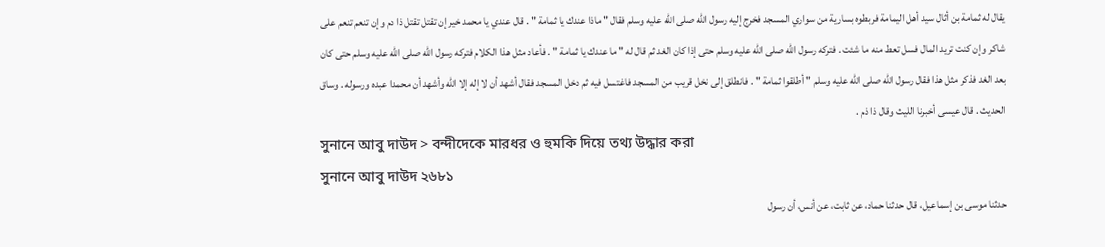يقال له ثمامة بن أثال سيد أهل اليمامة فربطوه بسارية من سواري المسجد فخرج إليه رسول الله صلى الله عليه وسلم فقال " ماذا عندك يا ثمامة " . قال عندي يا محمد خير إن تقتل تقتل ذا دم وإن تنعم تنعم على شاكر وإن كنت تريد المال فسل تعط منه ما شئت . فتركه رسول الله صلى الله عليه وسلم حتى إذا كان الغد ثم قال له " ما عندك يا ثمامة " . فأعاد مثل هذا الكلام فتركه رسول الله صلى الله عليه وسلم حتى كان بعد الغد فذكر مثل هذا فقال رسول الله صلى الله عليه وسلم " أطلقوا ثمامة " . فانطلق إلى نخل قريب من المسجد فاغتسل فيه ثم دخل المسجد فقال أشهد أن لا إله إلا الله وأشهد أن محمدا عبده ورسوله . وساق الحديث . قال عيسى أخبرنا الليث وقال ذا ذم .
সুনানে আবু দাউদ > বন্দীদেকে মারধর ও হুমকি দিয়ে তথ্য উদ্ধার করা
সুনানে আবু দাউদ ২৬৮১
حدثنا موسى بن إسماعيل، قال حدثنا حماد، عن ثابت، عن أنس، أن رسول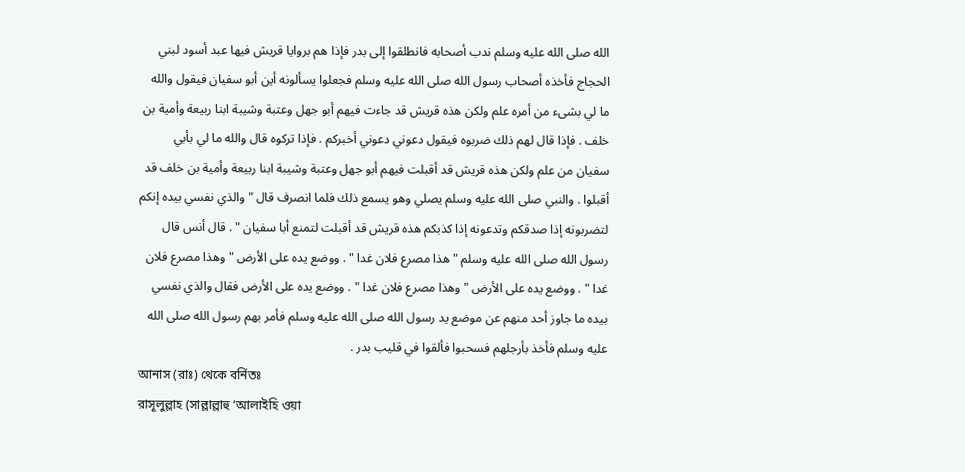الله صلى الله عليه وسلم ندب أصحابه فانطلقوا إلى بدر فإذا هم بروايا قريش فيها عبد أسود لبني الحجاج فأخذه أصحاب رسول الله صلى الله عليه وسلم فجعلوا يسألونه أين أبو سفيان فيقول والله ما لي بشىء من أمره علم ولكن هذه قريش قد جاءت فيهم أبو جهل وعتبة وشيبة ابنا ربيعة وأمية بن خلف . فإذا قال لهم ذلك ضربوه فيقول دعوني دعوني أخبركم . فإذا تركوه قال والله ما لي بأبي سفيان من علم ولكن هذه قريش قد أقبلت فيهم أبو جهل وعتبة وشيبة ابنا ربيعة وأمية بن خلف قد أقبلوا . والنبي صلى الله عليه وسلم يصلي وهو يسمع ذلك فلما انصرف قال " والذي نفسي بيده إنكم لتضربونه إذا صدقكم وتدعونه إذا كذبكم هذه قريش قد أقبلت لتمنع أبا سفيان " . قال أنس قال رسول الله صلى الله عليه وسلم " هذا مصرع فلان غدا " . ووضع يده على الأرض " وهذا مصرع فلان غدا " . ووضع يده على الأرض " وهذا مصرع فلان غدا " . ووضع يده على الأرض فقال والذي نفسي بيده ما جاوز أحد منهم عن موضع يد رسول الله صلى الله عليه وسلم فأمر بهم رسول الله صلى الله عليه وسلم فأخذ بأرجلهم فسحبوا فألقوا في قليب بدر .
আনাস (রাঃ) থেকে বর্নিতঃ
রাসূলুল্লাহ (সাল্লাল্লাহু ‘আলাইহি ওয়া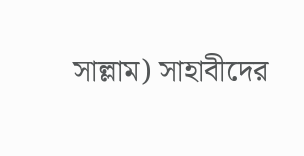সাল্লাম) সাহাবীদের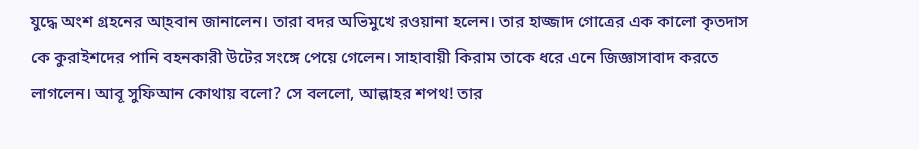যুদ্ধে অংশ গ্রহনের আ্হবান জানালেন। তারা বদর অভিমুখে রওয়ানা হলেন। তার হাজ্জাদ গোত্রের এক কালো কৃতদাস কে কুরাইশদের পানি বহনকারী উটের সংঙ্গে পেয়ে গেলেন। সাহাবায়ী কিরাম তাকে ধরে এনে জিজ্ঞাসাবাদ করতে লাগলেন। আবূ সুফিআন কোথায় বলো? সে বললো, আল্লাহর শপথ! তার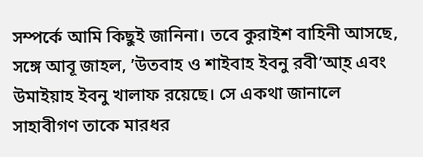সম্পর্কে আমি কিছুই জানিনা। তবে কুরাইশ বাহিনী আসছে, সঙ্গে আবূ জাহল, ’উতবাহ ও শাইবাহ ইবনু রবী’আ্হ এবং উমাইয়াহ ইবনু খালাফ রয়েছে। সে একথা জানালে সাহাবীগণ তাকে মারধর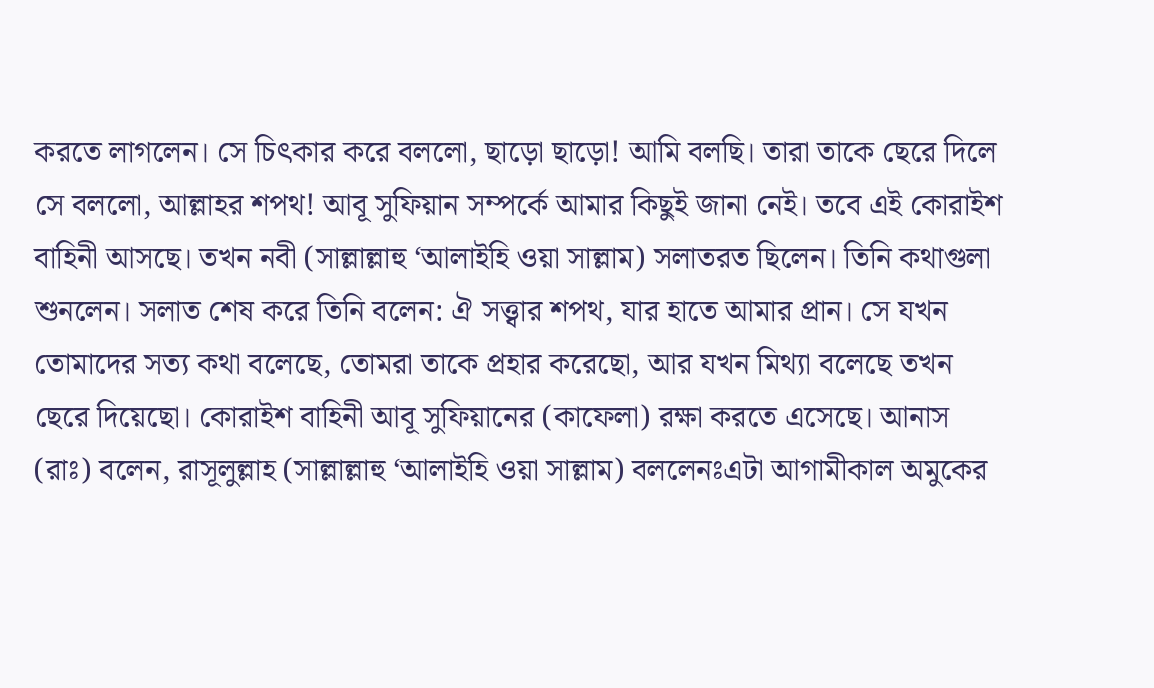করতে লাগলেন। সে চিৎকার করে বললো, ছাড়ো ছাড়ো! আমি বলছি। তারা তাকে ছেরে দিলে সে বললো, আল্লাহর শপথ! আবূ সুফিয়ান সম্পর্কে আমার কিছুই জানা নেই। তবে এই কোরাইশ বাহিনী আসছে। তখন নবী (সাল্লাল্লাহু ‘আলাইহি ওয়া সাল্লাম) সলাতরত ছিলেন। তিনি কথাগুলা শুনলেন। সলাত শেষ করে তিনি বলেন: ঐ সত্ত্বার শপথ, যার হাতে আমার প্রান। সে যখন তোমাদের সত্য কথা বলেছে, তোমরা তাকে প্রহার করেছো, আর যখন মিথ্যা বলেছে তখন ছেরে দিয়েছো। কোরাইশ বাহিনী আবূ সুফিয়ানের (কাফেলা) রক্ষা করতে এসেছে। আনাস (রাঃ) বলেন, রাসূলুল্লাহ (সাল্লাল্লাহু ‘আলাইহি ওয়া সাল্লাম) বললেনঃএটা আগামীকাল অমুকের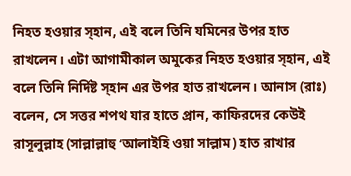নিহত হওয়ার স্হান, এই বলে তিনি যমিনের উপর হাত রাখলেন। এটা আগামীকাল অমুকের নিহত হওয়ার স্হান, এই বলে তিনি নির্দিষ্ট স্হান এর উপর হাত রাখলেন। আনাস (রাঃ) বলেন, সে সত্তর শপথ যার হাতে প্রান, কাফিরদের কেউই রাসূলুল্লাহ (সাল্লাল্লাহু ‘আলাইহি ওয়া সাল্লাম) হাত রাখার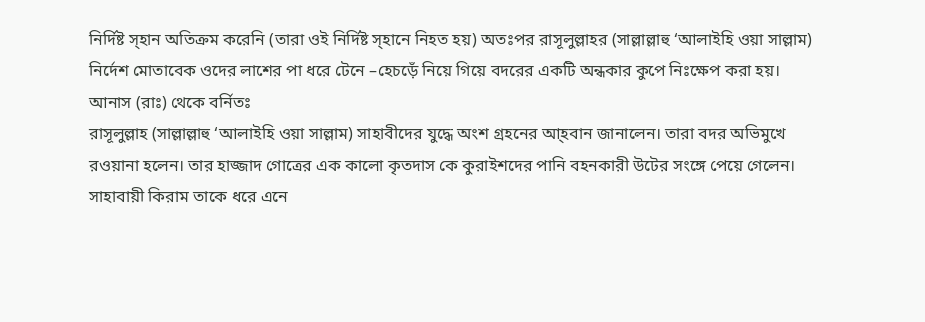নির্দিষ্ট স্হান অতিক্রম করেনি (তারা ওই নির্দিষ্ট স্হানে নিহত হয়) অতঃপর রাসূলুল্লাহর (সাল্লাল্লাহু ‘আলাইহি ওয়া সাল্লাম) নির্দেশ মোতাবেক ওদের লাশের পা ধরে টেনে –হেচড়েঁ নিয়ে গিয়ে বদরের একটি অন্ধকার কুপে নিঃক্ষেপ করা হয়।
আনাস (রাঃ) থেকে বর্নিতঃ
রাসূলুল্লাহ (সাল্লাল্লাহু ‘আলাইহি ওয়া সাল্লাম) সাহাবীদের যুদ্ধে অংশ গ্রহনের আ্হবান জানালেন। তারা বদর অভিমুখে রওয়ানা হলেন। তার হাজ্জাদ গোত্রের এক কালো কৃতদাস কে কুরাইশদের পানি বহনকারী উটের সংঙ্গে পেয়ে গেলেন। সাহাবায়ী কিরাম তাকে ধরে এনে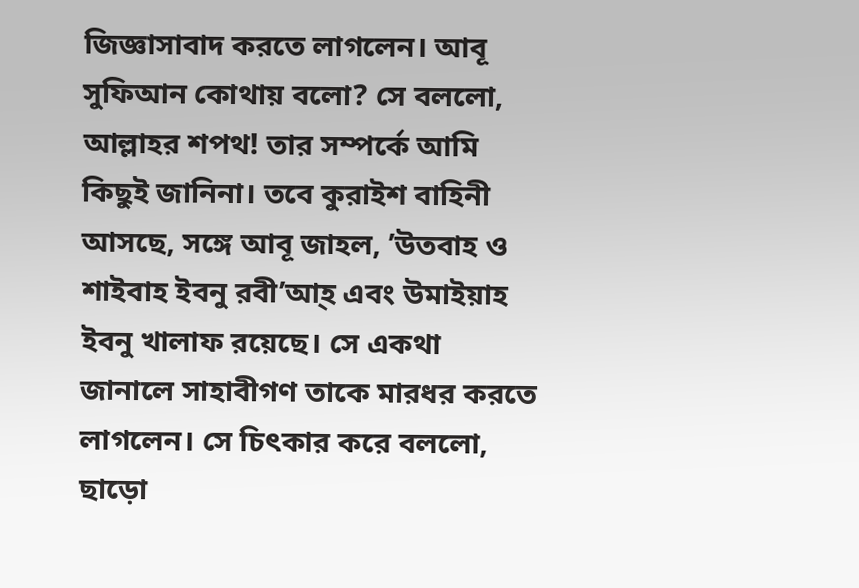জিজ্ঞাসাবাদ করতে লাগলেন। আবূ সুফিআন কোথায় বলো? সে বললো, আল্লাহর শপথ! তার সম্পর্কে আমি কিছুই জানিনা। তবে কুরাইশ বাহিনী আসছে, সঙ্গে আবূ জাহল, ’উতবাহ ও শাইবাহ ইবনু রবী’আ্হ এবং উমাইয়াহ ইবনু খালাফ রয়েছে। সে একথা জানালে সাহাবীগণ তাকে মারধর করতে লাগলেন। সে চিৎকার করে বললো, ছাড়ো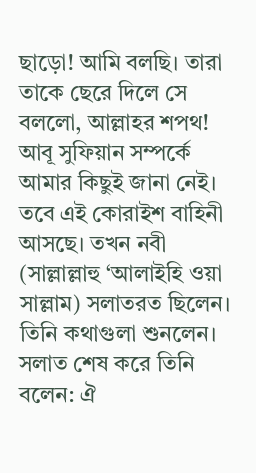ছাড়ো! আমি বলছি। তারা তাকে ছেরে দিলে সে বললো, আল্লাহর শপথ! আবূ সুফিয়ান সম্পর্কে আমার কিছুই জানা নেই। তবে এই কোরাইশ বাহিনী আসছে। তখন নবী (সাল্লাল্লাহু ‘আলাইহি ওয়া সাল্লাম) সলাতরত ছিলেন। তিনি কথাগুলা শুনলেন। সলাত শেষ করে তিনি বলেন: ঐ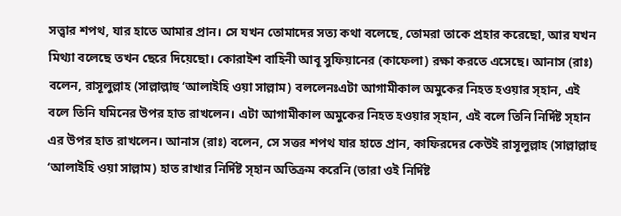সত্ত্বার শপথ, যার হাতে আমার প্রান। সে যখন তোমাদের সত্য কথা বলেছে, তোমরা তাকে প্রহার করেছো, আর যখন মিথ্যা বলেছে তখন ছেরে দিয়েছো। কোরাইশ বাহিনী আবূ সুফিয়ানের (কাফেলা) রক্ষা করতে এসেছে। আনাস (রাঃ) বলেন, রাসূলুল্লাহ (সাল্লাল্লাহু ‘আলাইহি ওয়া সাল্লাম) বললেনঃএটা আগামীকাল অমুকের নিহত হওয়ার স্হান, এই বলে তিনি যমিনের উপর হাত রাখলেন। এটা আগামীকাল অমুকের নিহত হওয়ার স্হান, এই বলে তিনি নির্দিষ্ট স্হান এর উপর হাত রাখলেন। আনাস (রাঃ) বলেন, সে সত্তর শপথ যার হাতে প্রান, কাফিরদের কেউই রাসূলুল্লাহ (সাল্লাল্লাহু ‘আলাইহি ওয়া সাল্লাম) হাত রাখার নির্দিষ্ট স্হান অতিক্রম করেনি (তারা ওই নির্দিষ্ট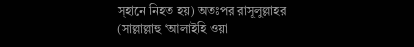স্হানে নিহত হয়) অতঃপর রাসূলুল্লাহর (সাল্লাল্লাহু ‘আলাইহি ওয়া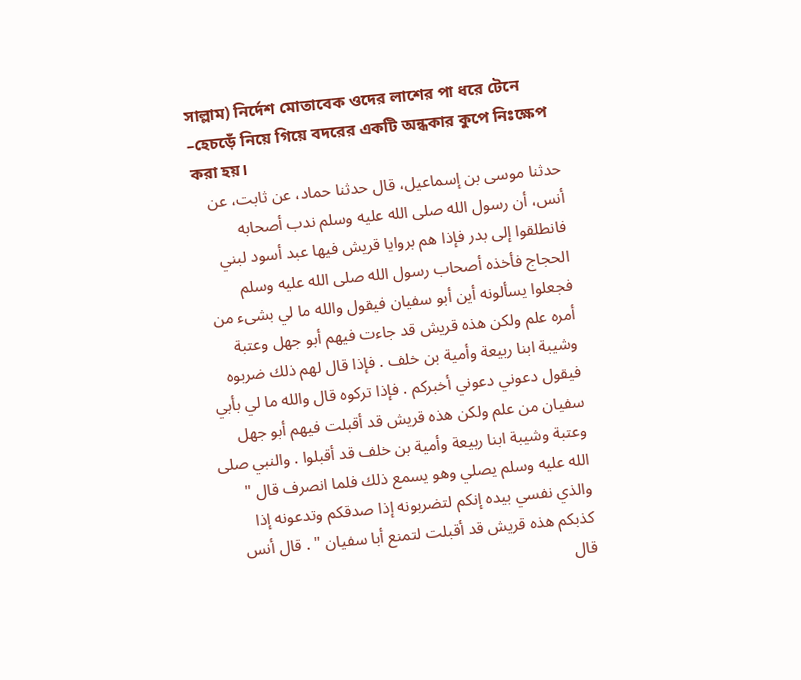সাল্লাম) নির্দেশ মোতাবেক ওদের লাশের পা ধরে টেনে –হেচড়েঁ নিয়ে গিয়ে বদরের একটি অন্ধকার কুপে নিঃক্ষেপ করা হয়।
حدثنا موسى بن إسماعيل، قال حدثنا حماد، عن ثابت، عن أنس، أن رسول الله صلى الله عليه وسلم ندب أصحابه فانطلقوا إلى بدر فإذا هم بروايا قريش فيها عبد أسود لبني الحجاج فأخذه أصحاب رسول الله صلى الله عليه وسلم فجعلوا يسألونه أين أبو سفيان فيقول والله ما لي بشىء من أمره علم ولكن هذه قريش قد جاءت فيهم أبو جهل وعتبة وشيبة ابنا ربيعة وأمية بن خلف . فإذا قال لهم ذلك ضربوه فيقول دعوني دعوني أخبركم . فإذا تركوه قال والله ما لي بأبي سفيان من علم ولكن هذه قريش قد أقبلت فيهم أبو جهل وعتبة وشيبة ابنا ربيعة وأمية بن خلف قد أقبلوا . والنبي صلى الله عليه وسلم يصلي وهو يسمع ذلك فلما انصرف قال " والذي نفسي بيده إنكم لتضربونه إذا صدقكم وتدعونه إذا كذبكم هذه قريش قد أقبلت لتمنع أبا سفيان " . قال أنس قال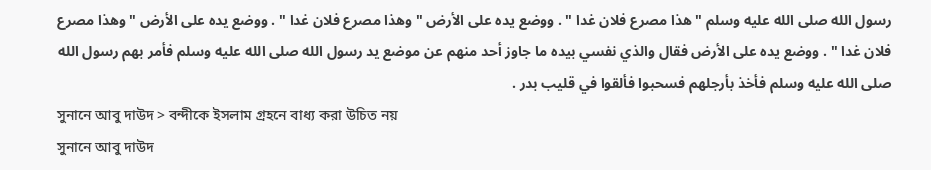رسول الله صلى الله عليه وسلم " هذا مصرع فلان غدا " . ووضع يده على الأرض " وهذا مصرع فلان غدا " . ووضع يده على الأرض " وهذا مصرع فلان غدا " . ووضع يده على الأرض فقال والذي نفسي بيده ما جاوز أحد منهم عن موضع يد رسول الله صلى الله عليه وسلم فأمر بهم رسول الله صلى الله عليه وسلم فأخذ بأرجلهم فسحبوا فألقوا في قليب بدر .
সুনানে আবু দাউদ > বন্দীকে ইসলাম গ্রহনে বাধ্য করা উচিত নয়
সুনানে আবু দাউদ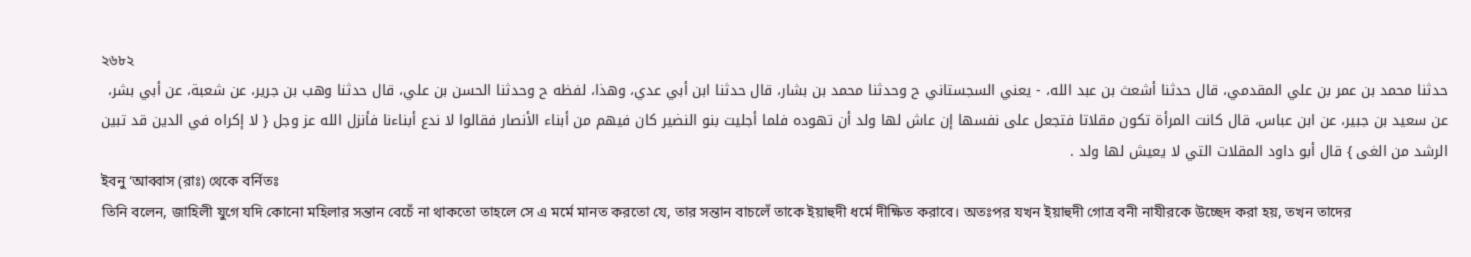২৬৮২
حدثنا محمد بن عمر بن علي المقدمي، قال حدثنا أشعث بن عبد الله، - يعني السجستاني ح وحدثنا محمد بن بشار، قال حدثنا ابن أبي عدي، وهذا، لفظه ح وحدثنا الحسن بن علي، قال حدثنا وهب بن جرير، عن شعبة، عن أبي بشر، عن سعيد بن جبير، عن ابن عباس، قال كانت المرأة تكون مقلاتا فتجعل على نفسها إن عاش لها ولد أن تهوده فلما أجليت بنو النضير كان فيهم من أبناء الأنصار فقالوا لا ندع أبناءنا فأنزل الله عز وجل { لا إكراه في الدين قد تبين الرشد من الغى } قال أبو داود المقلات التي لا يعيش لها ولد .
ইবনু ‘আব্বাস (রাঃ) থেকে বর্নিতঃ
তিনি বলেন, জাহিলী যুগে যদি কোনো মহিলার সন্তান বেচেঁ না থাকতো তাহলে সে এ মর্মে মানত করতো যে, তার সন্তান বাচলেঁ তাকে ইয়াহুদী ধর্মে দীক্ষিত করাবে। অতঃপর যখন ইয়াহুদী গোত্র বনী নাযীরকে উচ্ছেদ করা হয়, তখন তাদের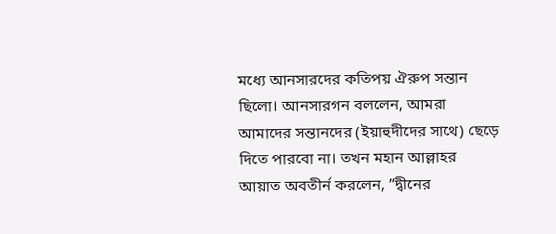মধ্যে আনসারদের কতিপয় ঐরুপ সন্তান ছিলো। আনসারগন বললেন, আমরা আমাদের সন্তানদের (ইয়াহুদীদের সাথে) ছেড়ে দিতে পারবো না। তখন মহান আল্লাহর আয়াত অবতীর্ন করলেন, ”দ্বীনের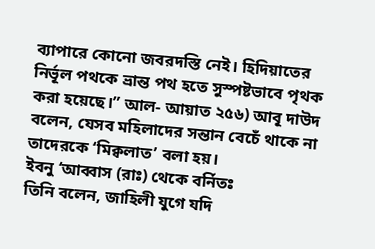ব্যাপারে কোনো জবরদস্তি নেই। হিদিয়াতের নির্ভূল পথকে ভ্রান্ত পথ হতে সুস্পষ্টভাবে পৃথক করা হয়েছে।” আল- আয়াত ২৫৬) আবূ দাউদ বলেন, যেসব মহিলাদের সন্তান বেচেঁ থাকে না তাদেরকে ‘মিক্বলাত’ বলা হয়।
ইবনু ‘আব্বাস (রাঃ) থেকে বর্নিতঃ
তিনি বলেন, জাহিলী যুগে যদি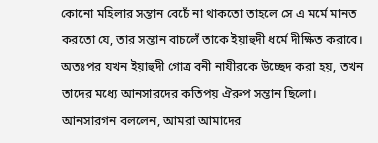কোনো মহিলার সন্তান বেচেঁ না থাকতো তাহলে সে এ মর্মে মানত করতো যে, তার সন্তান বাচলেঁ তাকে ইয়াহুদী ধর্মে দীক্ষিত করাবে। অতঃপর যখন ইয়াহুদী গোত্র বনী নাযীরকে উচ্ছেদ করা হয়, তখন তাদের মধ্যে আনসারদের কতিপয় ঐরুপ সন্তান ছিলো। আনসারগন বললেন, আমরা আমাদের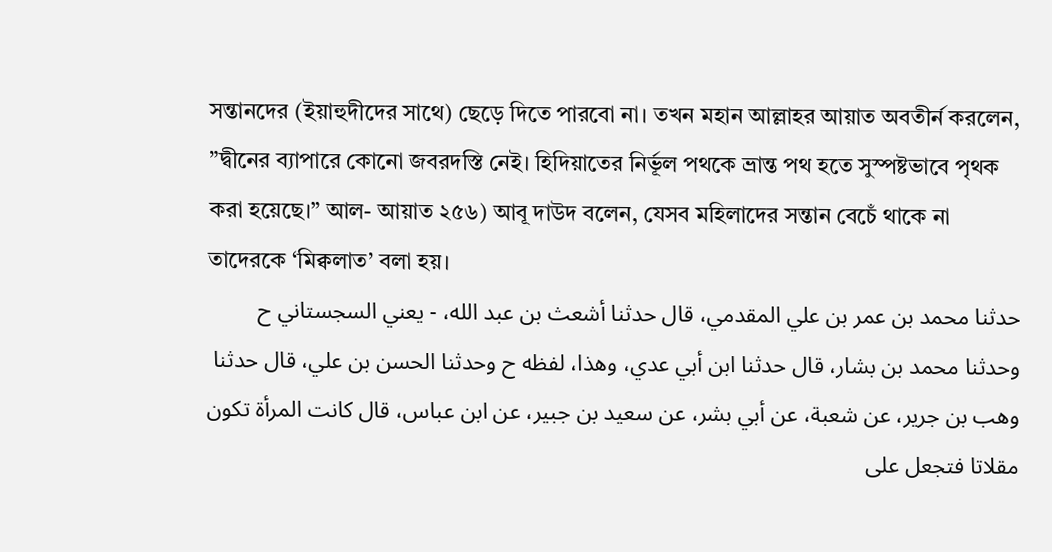সন্তানদের (ইয়াহুদীদের সাথে) ছেড়ে দিতে পারবো না। তখন মহান আল্লাহর আয়াত অবতীর্ন করলেন, ”দ্বীনের ব্যাপারে কোনো জবরদস্তি নেই। হিদিয়াতের নির্ভূল পথকে ভ্রান্ত পথ হতে সুস্পষ্টভাবে পৃথক করা হয়েছে।” আল- আয়াত ২৫৬) আবূ দাউদ বলেন, যেসব মহিলাদের সন্তান বেচেঁ থাকে না তাদেরকে ‘মিক্বলাত’ বলা হয়।
حدثنا محمد بن عمر بن علي المقدمي، قال حدثنا أشعث بن عبد الله، - يعني السجستاني ح وحدثنا محمد بن بشار، قال حدثنا ابن أبي عدي، وهذا، لفظه ح وحدثنا الحسن بن علي، قال حدثنا وهب بن جرير، عن شعبة، عن أبي بشر، عن سعيد بن جبير، عن ابن عباس، قال كانت المرأة تكون مقلاتا فتجعل على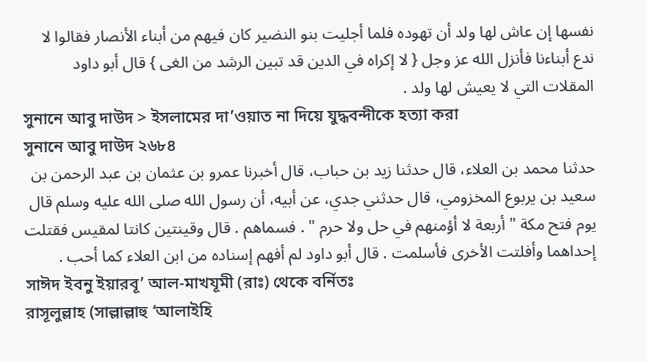نفسها إن عاش لها ولد أن تهوده فلما أجليت بنو النضير كان فيهم من أبناء الأنصار فقالوا لا ندع أبناءنا فأنزل الله عز وجل { لا إكراه في الدين قد تبين الرشد من الغى } قال أبو داود المقلات التي لا يعيش لها ولد .
সুনানে আবু দাউদ > ইসলামের দা’ওয়াত না দিয়ে যুদ্ধবন্দীকে হত্যা করা
সুনানে আবু দাউদ ২৬৮৪
حدثنا محمد بن العلاء، قال حدثنا زيد بن حباب، قال أخبرنا عمرو بن عثمان بن عبد الرحمن بن سعيد بن يربوع المخزومي، قال حدثني جدي، عن أبيه، أن رسول الله صلى الله عليه وسلم قال يوم فتح مكة " أربعة لا أؤمنهم في حل ولا حرم " . فسماهم . قال وقينتين كانتا لمقيس فقتلت إحداهما وأفلتت الأخرى فأسلمت . قال أبو داود لم أفهم إسناده من ابن العلاء كما أحب .
সাঈদ ইবনু ইয়ারবূ’ আল-মাখযূমী (রাঃ) থেকে বর্নিতঃ
রাসূলুল্লাহ (সাল্লাল্লাহু ‘আলাইহি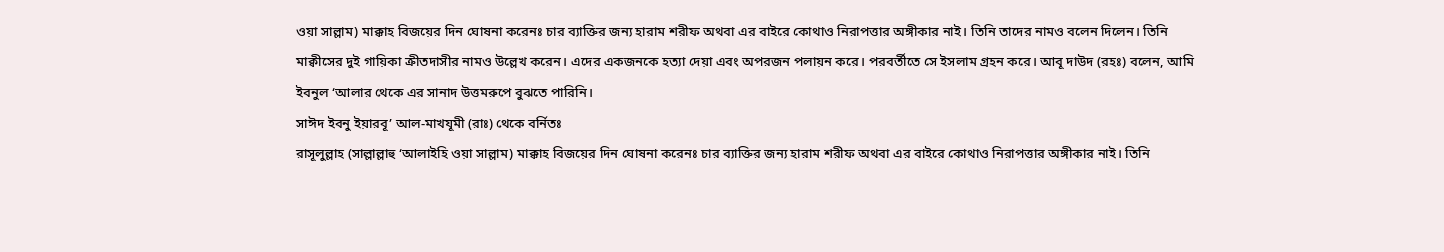ওয়া সাল্লাম) মাক্কাহ বিজয়ের দিন ঘোষনা করেনঃ চার ব্যাক্তির জন্য হারাম শরীফ অথবা এর বাইরে কোথাও নিরাপত্তার অঙ্গীকার নাই। তিনি তাদের নামও বলেন দিলেন। তিনি মাক্বীসের দুই গায়িকা ক্রীতদাসীর নামও উল্লেখ করেন। এদের একজনকে হত্যা দেয়া এবং অপরজন পলায়ন করে। পরবর্তীতে সে ইসলাম গ্রহন করে। আবূ দাউদ (রহঃ) বলেন, আমি ইবনুল ‘আলার থেকে এর সানাদ উত্তমরুপে বুঝতে পারিনি।
সাঈদ ইবনু ইয়ারবূ’ আল-মাখযূমী (রাঃ) থেকে বর্নিতঃ
রাসূলুল্লাহ (সাল্লাল্লাহু ‘আলাইহি ওয়া সাল্লাম) মাক্কাহ বিজয়ের দিন ঘোষনা করেনঃ চার ব্যাক্তির জন্য হারাম শরীফ অথবা এর বাইরে কোথাও নিরাপত্তার অঙ্গীকার নাই। তিনি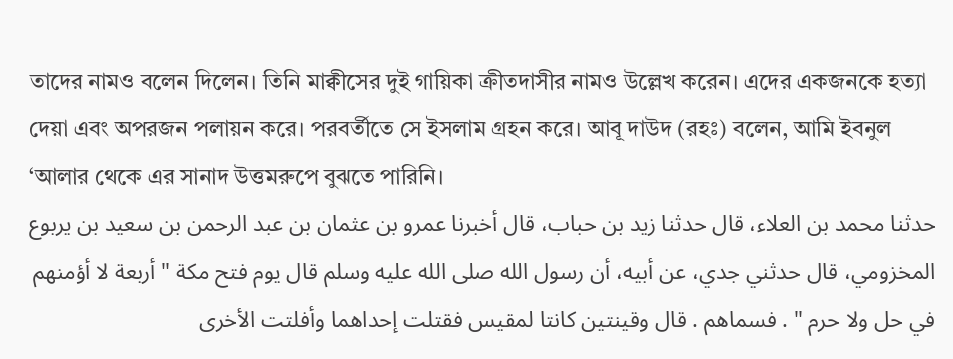তাদের নামও বলেন দিলেন। তিনি মাক্বীসের দুই গায়িকা ক্রীতদাসীর নামও উল্লেখ করেন। এদের একজনকে হত্যা দেয়া এবং অপরজন পলায়ন করে। পরবর্তীতে সে ইসলাম গ্রহন করে। আবূ দাউদ (রহঃ) বলেন, আমি ইবনুল ‘আলার থেকে এর সানাদ উত্তমরুপে বুঝতে পারিনি।
حدثنا محمد بن العلاء، قال حدثنا زيد بن حباب، قال أخبرنا عمرو بن عثمان بن عبد الرحمن بن سعيد بن يربوع المخزومي، قال حدثني جدي، عن أبيه، أن رسول الله صلى الله عليه وسلم قال يوم فتح مكة " أربعة لا أؤمنهم في حل ولا حرم " . فسماهم . قال وقينتين كانتا لمقيس فقتلت إحداهما وأفلتت الأخرى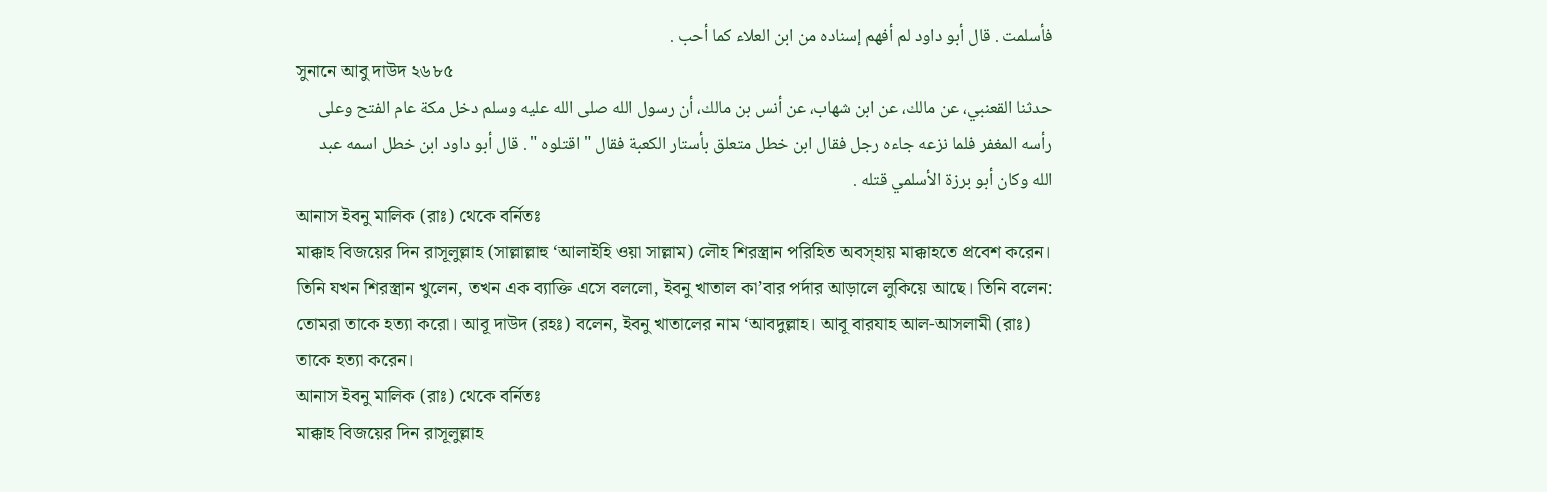فأسلمت . قال أبو داود لم أفهم إسناده من ابن العلاء كما أحب .
সুনানে আবু দাউদ ২৬৮৫
حدثنا القعنبي، عن مالك، عن ابن شهاب، عن أنس بن مالك، أن رسول الله صلى الله عليه وسلم دخل مكة عام الفتح وعلى رأسه المغفر فلما نزعه جاءه رجل فقال ابن خطل متعلق بأستار الكعبة فقال " اقتلوه " . قال أبو داود ابن خطل اسمه عبد الله وكان أبو برزة الأسلمي قتله .
আনাস ইবনু মালিক (রাঃ) থেকে বর্নিতঃ
মাক্কাহ বিজয়ের দিন রাসূলুল্লাহ (সাল্লাল্লাহু ‘আলাইহি ওয়া সাল্লাম) লৌহ শিরস্ত্রান পরিহিত অবস্হায় মাক্কাহতে প্রবেশ করেন। তিনি যখন শিরস্ত্রান খুলেন, তখন এক ব্যাক্তি এসে বললো, ইবনু খাতাল কা’বার পর্দার আড়ালে লুকিয়ে আছে। তিনি বলেন: তোমরা তাকে হত্যা করো। আবূ দাউদ (রহঃ) বলেন, ইবনু খাতালের নাম ‘আবদুল্লাহ। আবূ বারযাহ আল-আসলামী (রাঃ) তাকে হত্যা করেন।
আনাস ইবনু মালিক (রাঃ) থেকে বর্নিতঃ
মাক্কাহ বিজয়ের দিন রাসূলুল্লাহ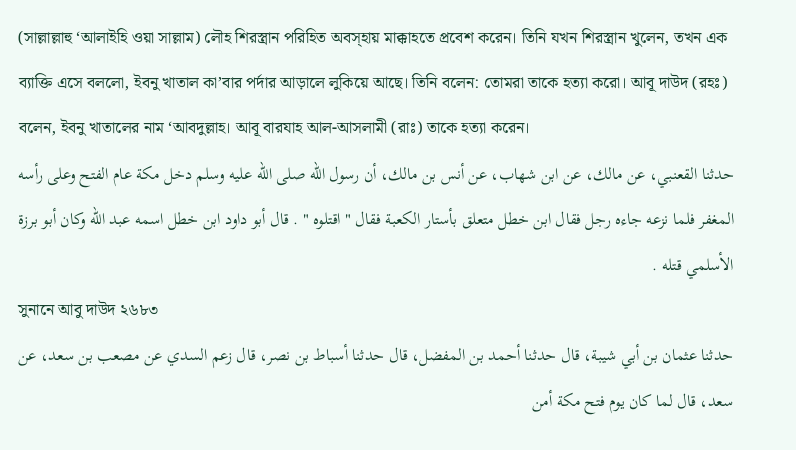(সাল্লাল্লাহু ‘আলাইহি ওয়া সাল্লাম) লৌহ শিরস্ত্রান পরিহিত অবস্হায় মাক্কাহতে প্রবেশ করেন। তিনি যখন শিরস্ত্রান খুলেন, তখন এক ব্যাক্তি এসে বললো, ইবনু খাতাল কা’বার পর্দার আড়ালে লুকিয়ে আছে। তিনি বলেন: তোমরা তাকে হত্যা করো। আবূ দাউদ (রহঃ) বলেন, ইবনু খাতালের নাম ‘আবদুল্লাহ। আবূ বারযাহ আল-আসলামী (রাঃ) তাকে হত্যা করেন।
حدثنا القعنبي، عن مالك، عن ابن شهاب، عن أنس بن مالك، أن رسول الله صلى الله عليه وسلم دخل مكة عام الفتح وعلى رأسه المغفر فلما نزعه جاءه رجل فقال ابن خطل متعلق بأستار الكعبة فقال " اقتلوه " . قال أبو داود ابن خطل اسمه عبد الله وكان أبو برزة الأسلمي قتله .
সুনানে আবু দাউদ ২৬৮৩
حدثنا عثمان بن أبي شيبة، قال حدثنا أحمد بن المفضل، قال حدثنا أسباط بن نصر، قال زعم السدي عن مصعب بن سعد، عن سعد، قال لما كان يوم فتح مكة أمن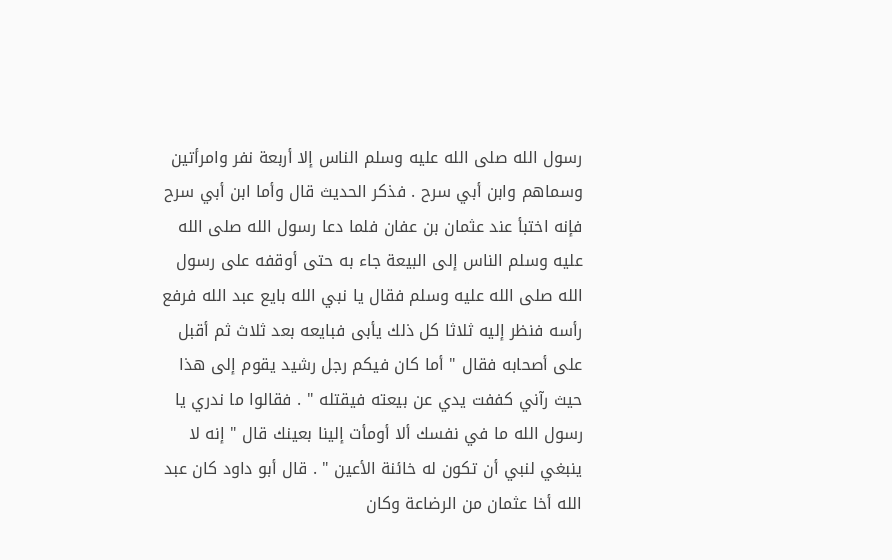رسول الله صلى الله عليه وسلم الناس إلا أربعة نفر وامرأتين وسماهم وابن أبي سرح . فذكر الحديث قال وأما ابن أبي سرح فإنه اختبأ عند عثمان بن عفان فلما دعا رسول الله صلى الله عليه وسلم الناس إلى البيعة جاء به حتى أوقفه على رسول الله صلى الله عليه وسلم فقال يا نبي الله بايع عبد الله فرفع رأسه فنظر إليه ثلاثا كل ذلك يأبى فبايعه بعد ثلاث ثم أقبل على أصحابه فقال " أما كان فيكم رجل رشيد يقوم إلى هذا حيث رآني كففت يدي عن بيعته فيقتله " . فقالوا ما ندري يا رسول الله ما في نفسك ألا أومأت إلينا بعينك قال " إنه لا ينبغي لنبي أن تكون له خائنة الأعين " . قال أبو داود كان عبد الله أخا عثمان من الرضاعة وكان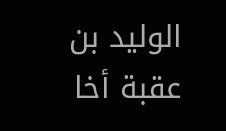الوليد بن عقبة أخا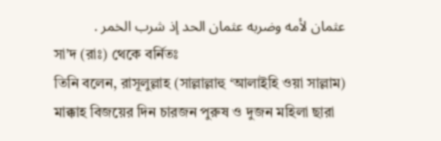عثمان لأمه وضربه عثمان الحد إذ شرب الخمر .
সা’দ (রাঃ) থেকে বর্নিতঃ
তিনি বলেন, রাসূলুল্লাহ (সাল্লাল্লাহু ‘আলাইহি ওয়া সাল্লাম) মাক্কাহ বিজয়ের দিন চারজন পুরুষ ও দুজন মহিলা ছারা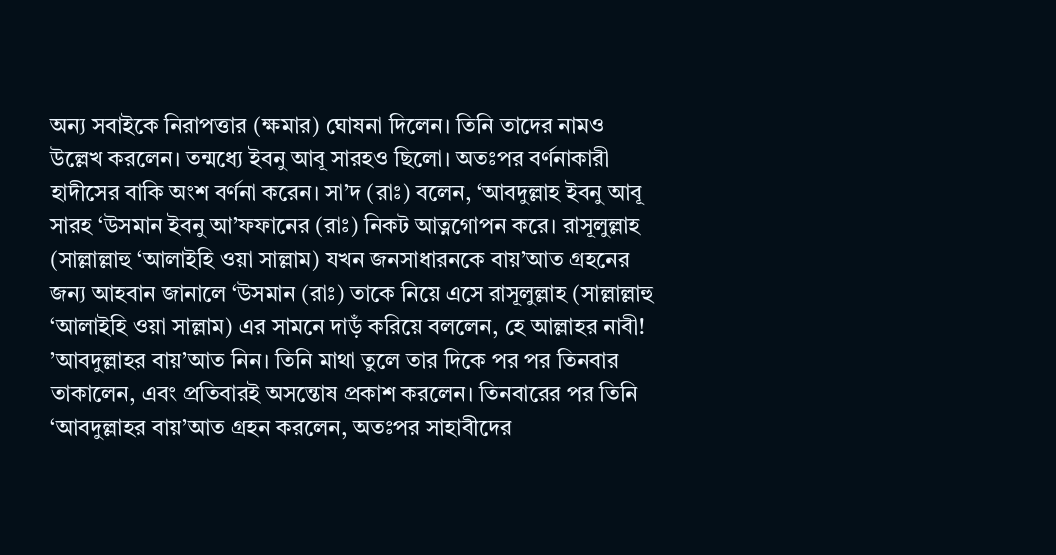অন্য সবাইকে নিরাপত্তার (ক্ষমার) ঘোষনা দিলেন। তিনি তাদের নামও উল্লেখ করলেন। তন্মধ্যে ইবনু আবূ সারহও ছিলো। অতঃপর বর্ণনাকারী হাদীসের বাকি অংশ বর্ণনা করেন। সা’দ (রাঃ) বলেন, ‘আবদুল্লাহ ইবনু আবূ সারহ ‘উসমান ইবনু আ’ফফানের (রাঃ) নিকট আত্নগোপন করে। রাসূলুল্লাহ (সাল্লাল্লাহু ‘আলাইহি ওয়া সাল্লাম) যখন জনসাধারনকে বায়’আত গ্রহনের জন্য আহবান জানালে ‘উসমান (রাঃ) তাকে নিয়ে এসে রাসূলুল্লাহ (সাল্লাল্লাহু ‘আলাইহি ওয়া সাল্লাম) এর সামনে দাড়ঁ করিয়ে বললেন, হে আল্লাহর নাবী! ’আবদুল্লাহর বায়’আত নিন। তিনি মাথা তুলে তার দিকে পর পর তিনবার তাকালেন, এবং প্রতিবারই অসন্তোষ প্রকাশ করলেন। তিনবারের পর তিনি ‘আবদুল্লাহর বায়’আত গ্রহন করলেন, অতঃপর সাহাবীদের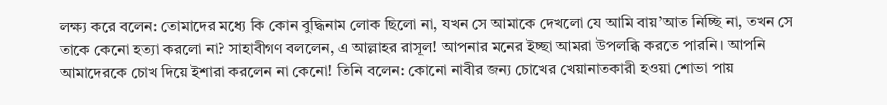লক্ষ্য করে বলেন: তোমাদের মধ্যে কি কোন বুদ্ধিনাম লোক ছিলো না, যখন সে আমাকে দেখলো যে আমি বায়’আত নিচ্ছি না, তখন সে তাকে কেনো হত্যা করলো না? সাহাবীগণ বললেন, এ আল্লাহর রাসূল! আপনার মনের ইচ্ছা আমরা উপলব্ধি করতে পারনি। আপনি আমাদেরকে চোখ দিয়ে ইশারা করলেন না কেনো! তিনি বলেন: কোনো নাবীর জন্য চোখের খেয়ানাতকারী হওয়া শোভা পায়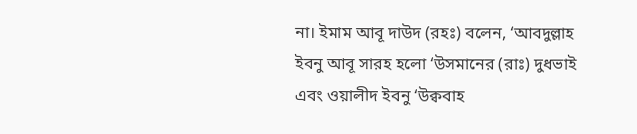না। ইমাম আবূ দাউদ (রহঃ) বলেন, ‘আবদুল্লাহ ইবনু আবূ সারহ হলো ‘উসমানের (রাঃ) দুধভাই এবং ওয়ালীদ ইবনু ‘উক্ববাহ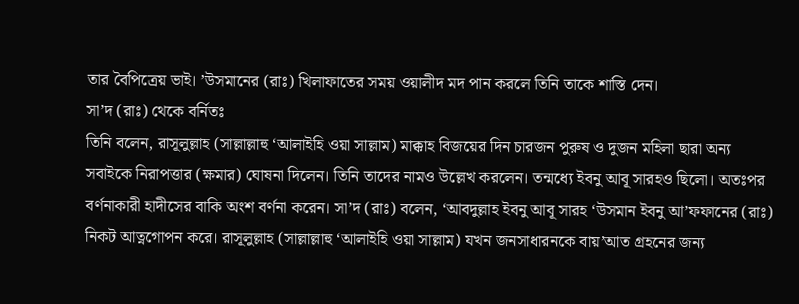তার বৈপিত্রেয় ভাই। ’উসমানের (রাঃ) খিলাফাতের সময় ওয়ালীদ মদ পান করলে তিনি তাকে শাস্তি দেন।
সা’দ (রাঃ) থেকে বর্নিতঃ
তিনি বলেন, রাসূলুল্লাহ (সাল্লাল্লাহু ‘আলাইহি ওয়া সাল্লাম) মাক্কাহ বিজয়ের দিন চারজন পুরুষ ও দুজন মহিলা ছারা অন্য সবাইকে নিরাপত্তার (ক্ষমার) ঘোষনা দিলেন। তিনি তাদের নামও উল্লেখ করলেন। তন্মধ্যে ইবনু আবূ সারহও ছিলো। অতঃপর বর্ণনাকারী হাদীসের বাকি অংশ বর্ণনা করেন। সা’দ (রাঃ) বলেন, ‘আবদুল্লাহ ইবনু আবূ সারহ ‘উসমান ইবনু আ’ফফানের (রাঃ) নিকট আত্নগোপন করে। রাসূলুল্লাহ (সাল্লাল্লাহু ‘আলাইহি ওয়া সাল্লাম) যখন জনসাধারনকে বায়’আত গ্রহনের জন্য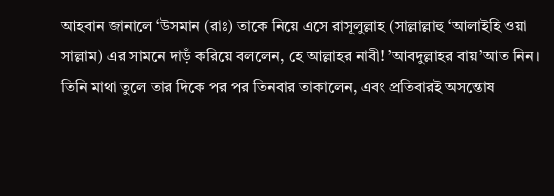আহবান জানালে ‘উসমান (রাঃ) তাকে নিয়ে এসে রাসূলুল্লাহ (সাল্লাল্লাহু ‘আলাইহি ওয়া সাল্লাম) এর সামনে দাড়ঁ করিয়ে বললেন, হে আল্লাহর নাবী! ’আবদুল্লাহর বায়’আত নিন। তিনি মাথা তুলে তার দিকে পর পর তিনবার তাকালেন, এবং প্রতিবারই অসন্তোষ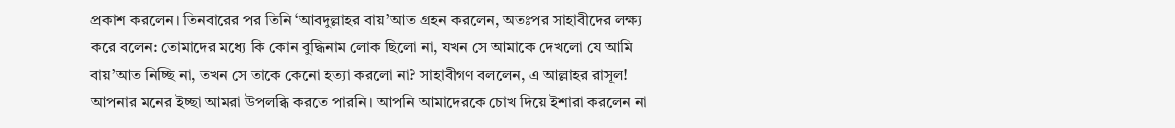প্রকাশ করলেন। তিনবারের পর তিনি ‘আবদুল্লাহর বায়’আত গ্রহন করলেন, অতঃপর সাহাবীদের লক্ষ্য করে বলেন: তোমাদের মধ্যে কি কোন বুদ্ধিনাম লোক ছিলো না, যখন সে আমাকে দেখলো যে আমি বায়’আত নিচ্ছি না, তখন সে তাকে কেনো হত্যা করলো না? সাহাবীগণ বললেন, এ আল্লাহর রাসূল! আপনার মনের ইচ্ছা আমরা উপলব্ধি করতে পারনি। আপনি আমাদেরকে চোখ দিয়ে ইশারা করলেন না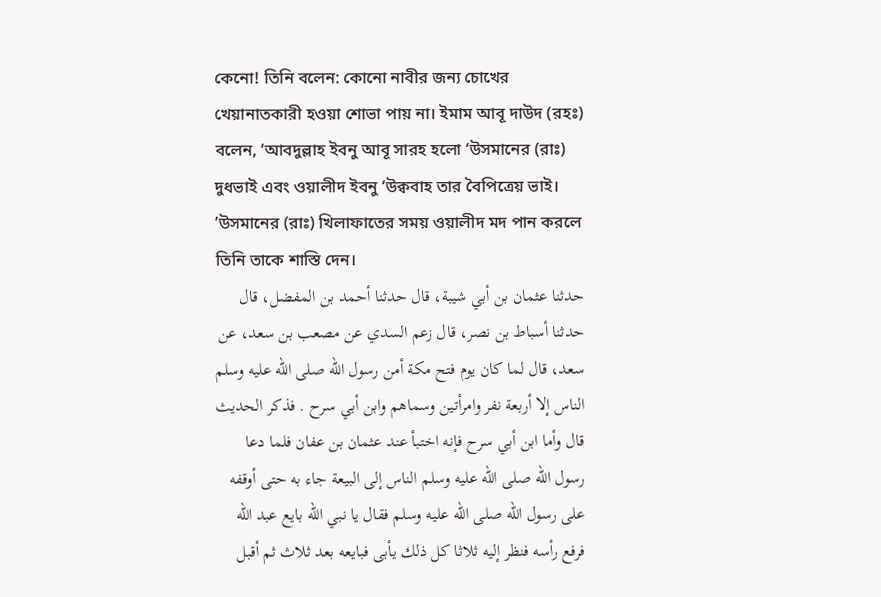কেনো! তিনি বলেন: কোনো নাবীর জন্য চোখের খেয়ানাতকারী হওয়া শোভা পায় না। ইমাম আবূ দাউদ (রহঃ) বলেন, ‘আবদুল্লাহ ইবনু আবূ সারহ হলো ‘উসমানের (রাঃ) দুধভাই এবং ওয়ালীদ ইবনু ‘উক্ববাহ তার বৈপিত্রেয় ভাই। ’উসমানের (রাঃ) খিলাফাতের সময় ওয়ালীদ মদ পান করলে তিনি তাকে শাস্তি দেন।
حدثنا عثمان بن أبي شيبة، قال حدثنا أحمد بن المفضل، قال حدثنا أسباط بن نصر، قال زعم السدي عن مصعب بن سعد، عن سعد، قال لما كان يوم فتح مكة أمن رسول الله صلى الله عليه وسلم الناس إلا أربعة نفر وامرأتين وسماهم وابن أبي سرح . فذكر الحديث قال وأما ابن أبي سرح فإنه اختبأ عند عثمان بن عفان فلما دعا رسول الله صلى الله عليه وسلم الناس إلى البيعة جاء به حتى أوقفه على رسول الله صلى الله عليه وسلم فقال يا نبي الله بايع عبد الله فرفع رأسه فنظر إليه ثلاثا كل ذلك يأبى فبايعه بعد ثلاث ثم أقبل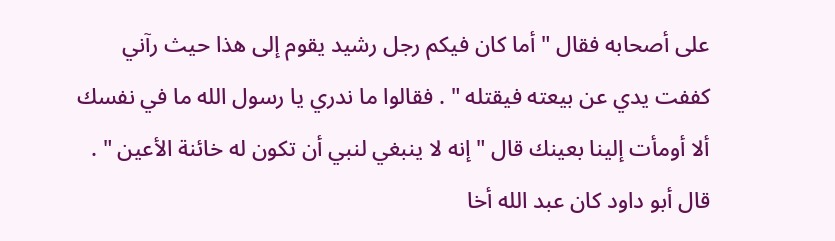على أصحابه فقال " أما كان فيكم رجل رشيد يقوم إلى هذا حيث رآني كففت يدي عن بيعته فيقتله " . فقالوا ما ندري يا رسول الله ما في نفسك ألا أومأت إلينا بعينك قال " إنه لا ينبغي لنبي أن تكون له خائنة الأعين " . قال أبو داود كان عبد الله أخا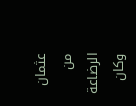عثمان من الرضاعة وكان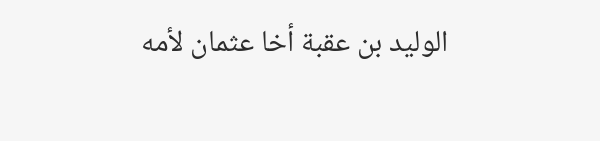الوليد بن عقبة أخا عثمان لأمه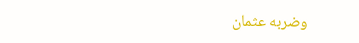وضربه عثمان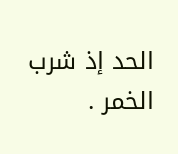الحد إذ شرب الخمر .